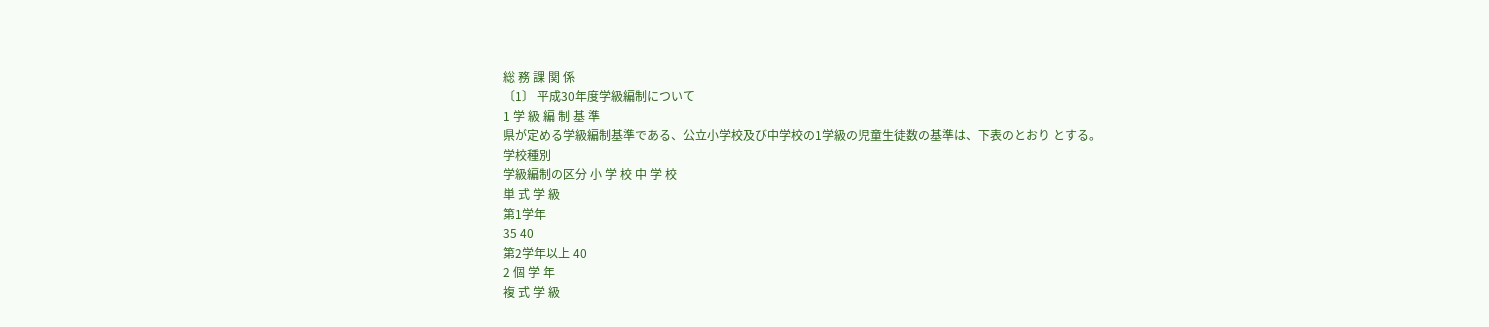総 務 課 関 係
〔1〕 平成30年度学級編制について
1 学 級 編 制 基 準
県が定める学級編制基準である、公立小学校及び中学校の1学級の児童生徒数の基準は、下表のとおり とする。
学校種別
学級編制の区分 小 学 校 中 学 校
単 式 学 級
第1学年
35 40
第2学年以上 40
2 個 学 年
複 式 学 級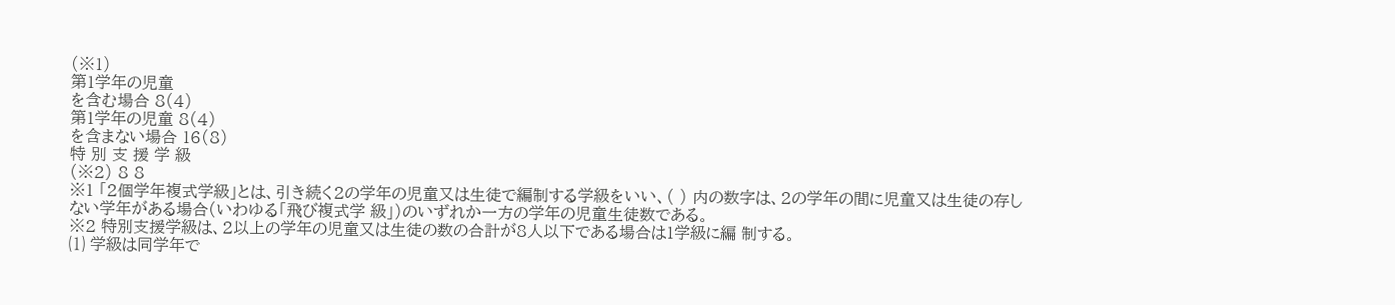(※1)
第1学年の児童
を含む場合 8(4)
第1学年の児童 8(4)
を含まない場合 16(8)
特 別 支 援 学 級
(※2) 8 8
※1 「2個学年複式学級」とは、引き続く2の学年の児童又は生徒で編制する学級をいい、( ) 内の数字は、2の学年の間に児童又は生徒の存しない学年がある場合(いわゆる「飛び複式学 級」)のいずれか一方の学年の児童生徒数である。
※2 特別支援学級は、2以上の学年の児童又は生徒の数の合計が8人以下である場合は1学級に編 制する。
⑴ 学級は同学年で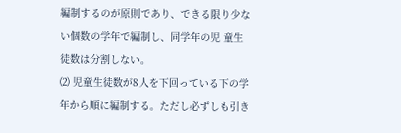編制するのが原則であり、できる限り少ない個数の学年で編制し、同学年の児 童生徒数は分割しない。
⑵ 児童生徒数が8人を下回っている下の学年から順に編制する。ただし必ずしも引き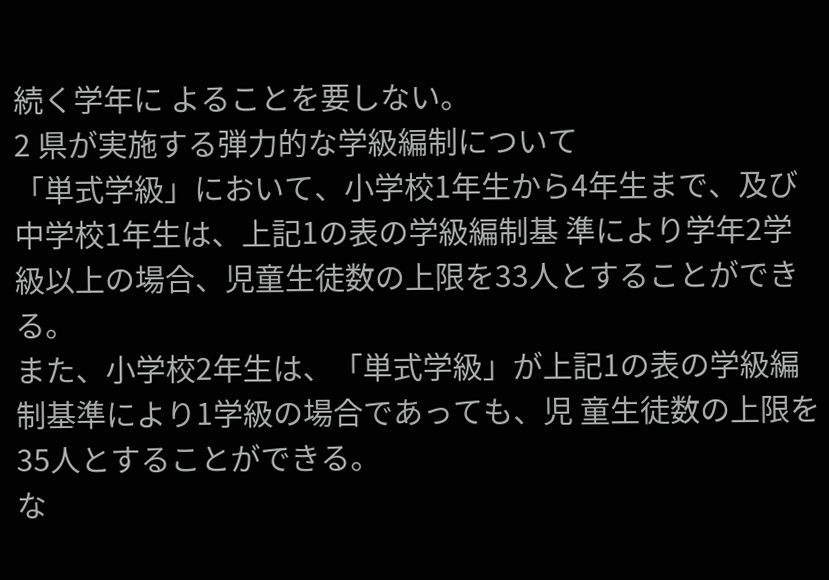続く学年に よることを要しない。
2 県が実施する弾力的な学級編制について
「単式学級」において、小学校1年生から4年生まで、及び中学校1年生は、上記1の表の学級編制基 準により学年2学級以上の場合、児童生徒数の上限を33人とすることができる。
また、小学校2年生は、「単式学級」が上記1の表の学級編制基準により1学級の場合であっても、児 童生徒数の上限を35人とすることができる。
な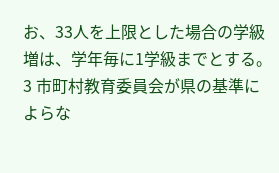お、33人を上限とした場合の学級増は、学年毎に1学級までとする。
3 市町村教育委員会が県の基準によらな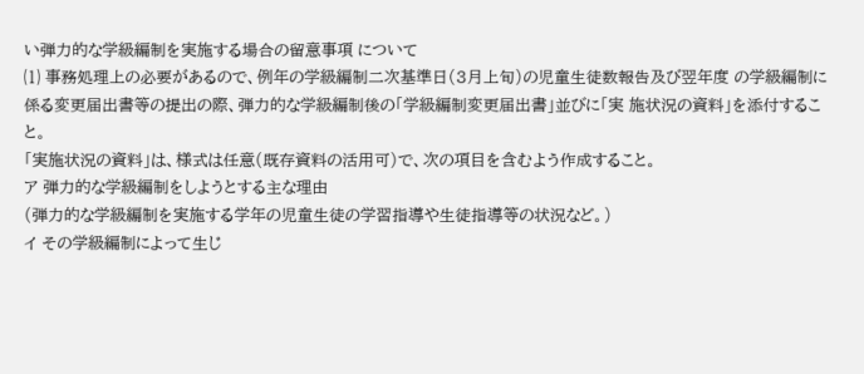い弾力的な学級編制を実施する場合の留意事項 について
⑴ 事務処理上の必要があるので、例年の学級編制二次基準日(3月上旬)の児童生徒数報告及び翌年度 の学級編制に係る変更届出書等の提出の際、弾力的な学級編制後の「学級編制変更届出書」並びに「実 施状況の資料」を添付すること。
「実施状況の資料」は、様式は任意(既存資料の活用可)で、次の項目を含むよう作成すること。
ア 弾力的な学級編制をしようとする主な理由
(弾力的な学級編制を実施する学年の児童生徒の学習指導や生徒指導等の状況など。)
イ その学級編制によって生じ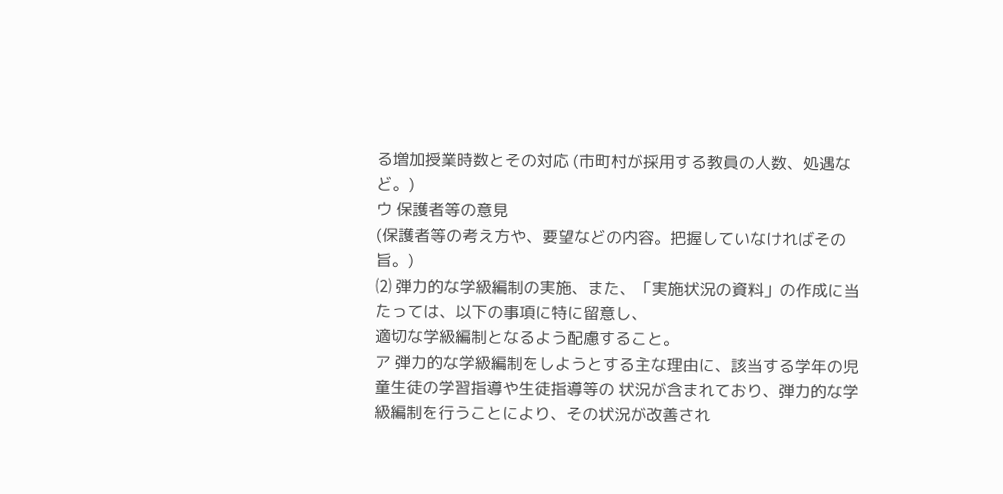る増加授業時数とその対応 (市町村が採用する教員の人数、処遇など。)
ウ 保護者等の意見
(保護者等の考え方や、要望などの内容。把握していなければその旨。)
⑵ 弾力的な学級編制の実施、また、「実施状況の資料」の作成に当たっては、以下の事項に特に留意し、
適切な学級編制となるよう配慮すること。
ア 弾力的な学級編制をしようとする主な理由に、該当する学年の児童生徒の学習指導や生徒指導等の 状況が含まれており、弾力的な学級編制を行うことにより、その状況が改善され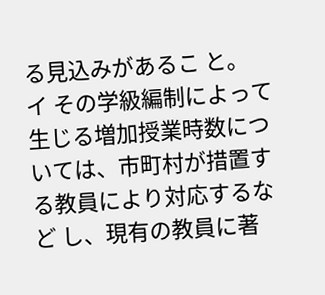る見込みがあるこ と。
イ その学級編制によって生じる増加授業時数については、市町村が措置する教員により対応するなど し、現有の教員に著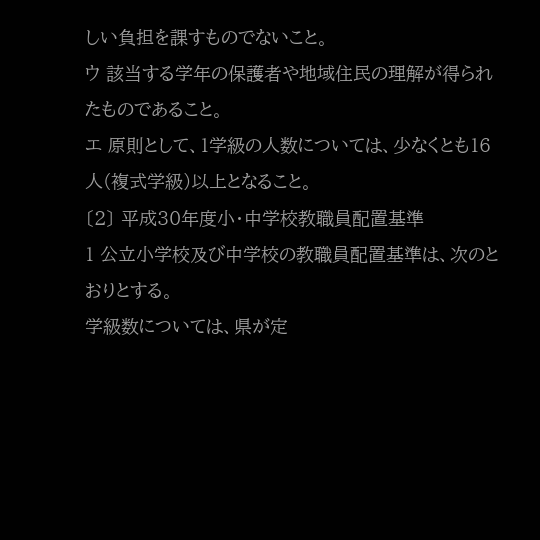しい負担を課すものでないこと。
ウ 該当する学年の保護者や地域住民の理解が得られたものであること。
エ 原則として、1学級の人数については、少なくとも16人(複式学級)以上となること。
〔2〕 平成30年度小・中学校教職員配置基準
1 公立小学校及び中学校の教職員配置基準は、次のとおりとする。
学級数については、県が定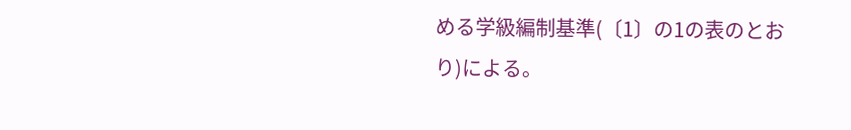める学級編制基準(〔1〕の1の表のとおり)による。